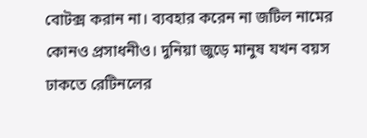বোটক্স করান না। ব্যবহার করেন না জটিল নামের কোনও প্রসাধনীও। দুনিয়া জুড়ে মানুষ যখন বয়স ঢাকতে রেটিনলের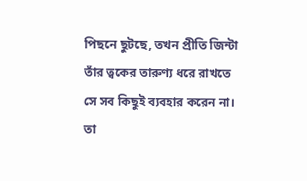পিছনে ছুটছে, তখন প্রীতি জিন্টা তাঁর ত্বকের তারুণ্য ধরে রাখতে সে সব কিছুই ব্যবহার করেন না। তা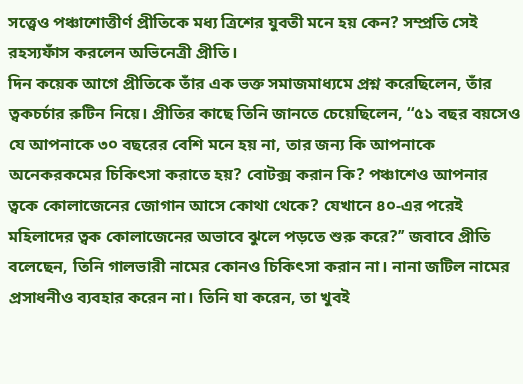সত্ত্বেও পঞ্চাশোত্তীর্ণ প্রীতিকে মধ্য ত্রিশের যুবতী মনে হয় কেন? সম্প্রতি সেই রহস্যফাঁস করলেন অভিনেত্রী প্রীতি।
দিন কয়েক আগে প্রীতিকে তাঁর এক ভক্ত সমাজমাধ্যমে প্রশ্ন করেছিলেন, তাঁর ত্বকচর্চার রুটিন নিয়ে। প্রীতির কাছে তিনি জানতে চেয়েছিলেন, ‘‘৫১ বছর বয়সেও যে আপনাকে ৩০ বছরের বেশি মনে হয় না, তার জন্য কি আপনাকে অনেকরকমের চিকিৎসা করাতে হয়? বোটক্স করান কি? পঞ্চাশেও আপনার ত্বকে কোলাজেনের জোগান আসে কোথা থেকে? যেখানে ৪০-এর পরেই মহিলাদের ত্বক কোলাজেনের অভাবে ঝুলে পড়তে শুরু করে?’’ জবাবে প্রীতি বলেছেন, তিনি গালভারী নামের কোনও চিকিৎসা করান না। নানা জটিল নামের প্রসাধনীও ব্যবহার করেন না। তিনি যা করেন, তা খুবই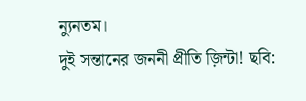ন্যুনতম।
দুই সন্তানের জননী প্রীতি জ়িন্টা! ছবি: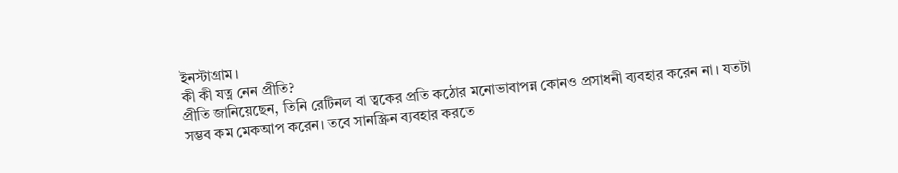ইনস্টাগ্রাম।
কী কী যত্ন নেন প্রীতি?
প্রীতি জানিয়েছেন, তিনি রেটিনল বা ত্বকের প্রতি কঠোর মনোভাবাপন্ন কোনও প্রসাধনী ব্যবহার করেন না। যতটা সম্ভব কম মেকআপ করেন। তবে সানস্ক্রিন ব্যবহার করতে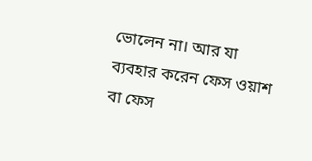ভোলেন না। আর যা ব্যবহার করেন ফেস ওয়াশ বা ফেস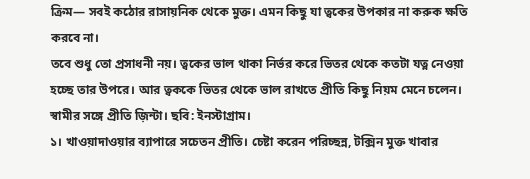ক্রিম— সবই কঠোর রাসায়নিক থেকে মুক্ত। এমন কিছু যা ত্বকের উপকার না করুক ক্ষতি করবে না।
তবে শুধু তো প্রসাধনী নয়। ত্বকের ভাল থাকা নির্ভর করে ভিতর থেকে কতটা যত্ন নেওয়া হচ্ছে তার উপরে। আর ত্বককে ভিতর থেকে ভাল রাখতে প্রীতি কিছু নিয়ম মেনে চলেন।
স্বামীর সঙ্গে প্রীতি জ়িন্টা। ছবি: ইনস্টাগ্রাম।
১। খাওয়াদাওয়ার ব্যাপারে সচেতন প্রীতি। চেষ্টা করেন পরিচ্ছন্ন, টক্সিন মুক্ত খাবার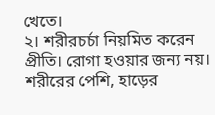খেতে।
২। শরীরচর্চা নিয়মিত করেন প্রীতি। রোগা হওয়ার জন্য নয়। শরীরের পেশি, হাড়ের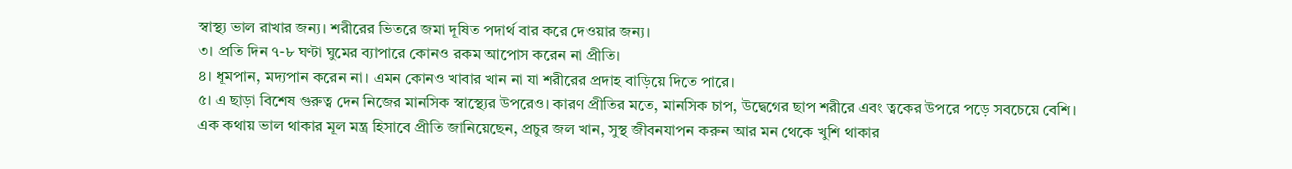স্বাস্থ্য ভাল রাখার জন্য। শরীরের ভিতরে জমা দূষিত পদার্থ বার করে দেওয়ার জন্য।
৩। প্রতি দিন ৭-৮ ঘণ্টা ঘুমের ব্যাপারে কোনও রকম আপোস করেন না প্রীতি।
৪। ধূমপান, মদ্যপান করেন না। এমন কোনও খাবার খান না যা শরীরের প্রদাহ বাড়িয়ে দিতে পারে।
৫। এ ছাড়া বিশেষ গুরুত্ব দেন নিজের মানসিক স্বাস্থ্যের উপরেও। কারণ প্রীতির মতে, মানসিক চাপ, উদ্বেগের ছাপ শরীরে এবং ত্বকের উপরে পড়ে সবচেয়ে বেশি।
এক কথায় ভাল থাকার মূল মন্ত্র হিসাবে প্রীতি জানিয়েছেন, প্রচুর জল খান, সুস্থ জীবনযাপন করুন আর মন থেকে খুশি থাকার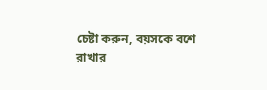চেষ্টা করুন, বয়সকে বশে রাখার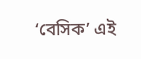‘বেসিক’ এই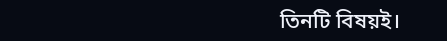তিনটি বিষয়ই।